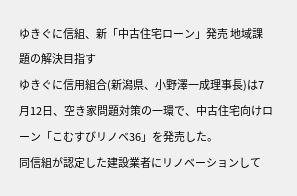ゆきぐに信組、新「中古住宅ローン」発売 地域課題の解決目指す
ゆきぐに信用組合(新潟県、小野澤一成理事長)は7月12日、空き家問題対策の一環で、中古住宅向けローン「こむすびリノベ36」を発売した。
同信組が認定した建設業者にリノベーションして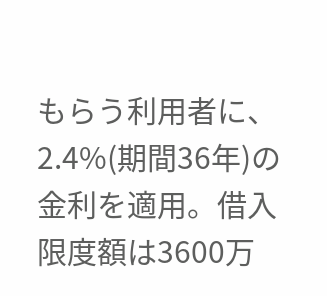もらう利用者に、2.4%(期間36年)の金利を適用。借入限度額は3600万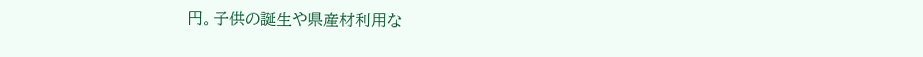円。子供の誕生や県産材利用な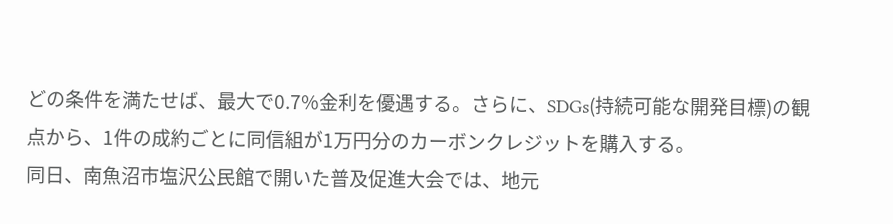どの条件を満たせば、最大で0.7%金利を優遇する。さらに、SDGs(持続可能な開発目標)の観点から、1件の成約ごとに同信組が1万円分のカーボンクレジットを購入する。
同日、南魚沼市塩沢公民館で開いた普及促進大会では、地元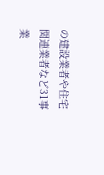の建設業者や住宅関連業者など31事業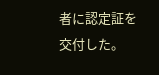者に認定証を交付した。